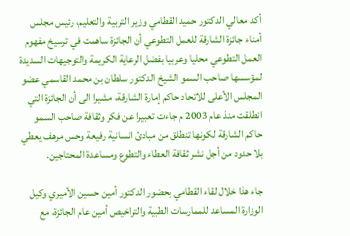أكد معالي الدكتور حميد القطامي وزير التربية والتعليم، رئيس مجلس أمناء جائزة الشارقة للعمل التطوعي أن الجائزة ساهمت في ترسيخ مفهوم العمل التطوعي محليا وعربيا بفضل الرعاية الكريمة والتوجيهات السديدة لمؤسسها صاحب السمو الشيخ الدكتور سلطان بن محمد القاسمي عضو المجلس الأعلى للاتحاد حاكم إمارة الشارقة، مشيرا الى أن الجائزة التي انطلقت منذ عام 2003 م جاءت تعبيرا عن فكر وثقافة صاحب السمو حاكم الشارقة لكونها تنطلق من مبادئ انسانية رفيعة وحس مرهف يعطي بلا حدود من أجل نشر ثقافة العطاء والتطوع ومساعدة المحتاجين.

جاء هذا خلال لقاء القطامي بحضور الدكتور أمين حسين الأميري وكيل الوزارة المساعد للممارسات الطبية والتراخيص أمين عام الجائزة، مع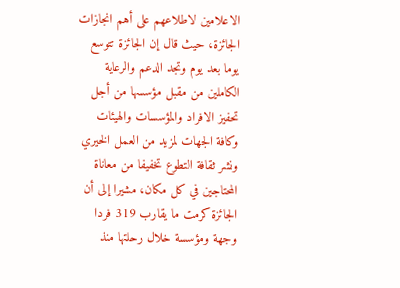الاعلامين لاطلاعهم على أهم انجازات الجائزة، حيث قال إن الجائزة تتوسع يوما بعد يوم وتجد الدعم والرعاية الكاملين من مقبل مؤسسها من أجل تحفيز الافراد والمؤسسات والهيئات وكافة الجهات لمزيد من العمل الخيري ونشر ثقافة التطوع تخفيفا من معاناة المحتاجين في كل مكان، مشيرا إلى أن الجائزة كرمت ما يقارب 319 فردا وجهة ومؤسسة خلال رحلتها منذ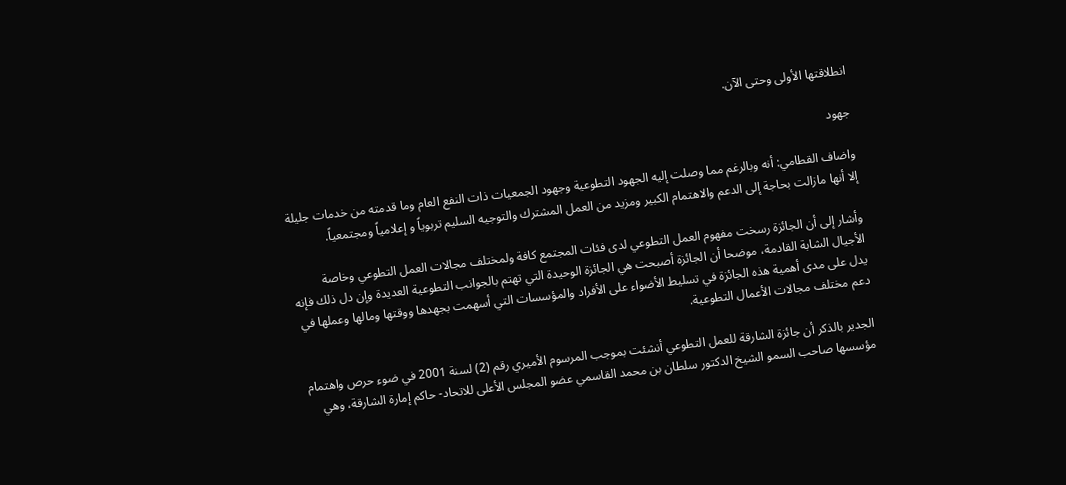انطلاقتها الأولى وحتى الآن.

جهود

واضاف القطامي: أنه وبالرغم مما وصلت إليه الجهود التطوعية وجهود الجمعيات ذات النفع العام وما قدمته من خدمات جليلة إلا أنها مازالت بحاجة إلى الدعم والاهتمام الكبير ومزيد من العمل المشترك والتوجيه السليم تربوياً و إعلامياً ومجتمعياً.

وأشار إلى أن الجائزة رسخت مفهوم العمل التطوعي لدى فئات المجتمع كافة ولمختلف مجالات العمل التطوعي وخاصة الأجيال الشابة القادمة، موضحا أن الجائزة أصبحت هي الجائزة الوحيدة التي تهتم بالجوانب التطوعية العديدة وإن دل ذلك فإنه يدل على مدى أهمية هذه الجائزة في تسليط الأضواء على الأفراد والمؤسسات التي أسهمت بجهدها ووقتها ومالها وعملها في دعم مختلف مجالات الأعمال التطوعية.

الجدير بالذكر أن جائزة الشارقة للعمل التطوعي أنشئت بموجب المرسوم الأميري رقم (2) لسنة 2001 في ضوء حرص واهتمام مؤسسها صاحب السمو الشيخ الدكتور سلطان بن محمد القاسمي عضو المجلس الأعلى للاتحاد- حاكم إمارة الشارقة، وهي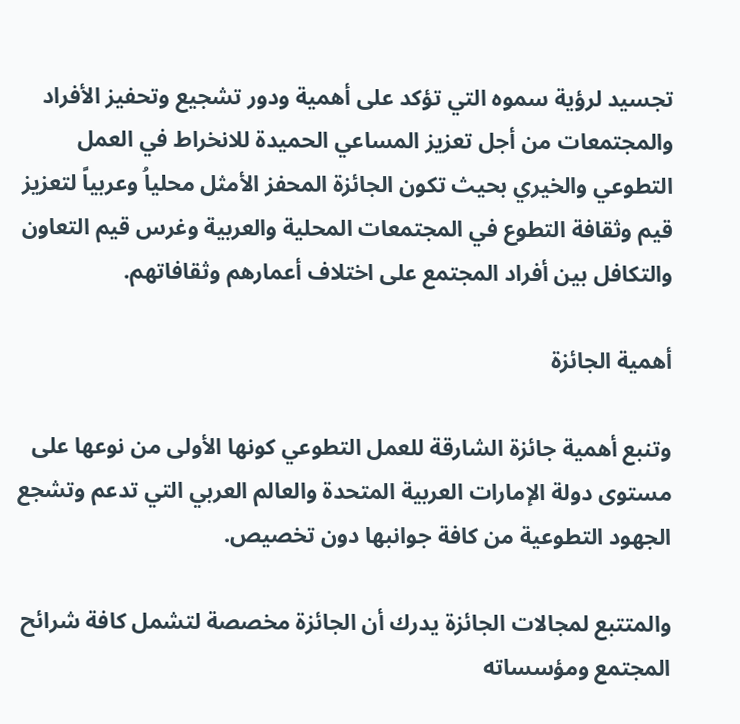تجسيد لرؤية سموه التي تؤكد على أهمية ودور تشجيع وتحفيز الأفراد والمجتمعات من أجل تعزيز المساعي الحميدة للانخراط في العمل التطوعي والخيري بحيث تكون الجائزة المحفز الأمثل محلياُ وعربياً لتعزيز قيم وثقافة التطوع في المجتمعات المحلية والعربية وغرس قيم التعاون والتكافل بين أفراد المجتمع على اختلاف أعمارهم وثقافاتهم.

أهمية الجائزة

وتنبع أهمية جائزة الشارقة للعمل التطوعي كونها الأولى من نوعها على مستوى دولة الإمارات العربية المتحدة والعالم العربي التي تدعم وتشجع الجهود التطوعية من كافة جوانبها دون تخصيص.

والمتتبع لمجالات الجائزة يدرك أن الجائزة مخصصة لتشمل كافة شرائح المجتمع ومؤسساته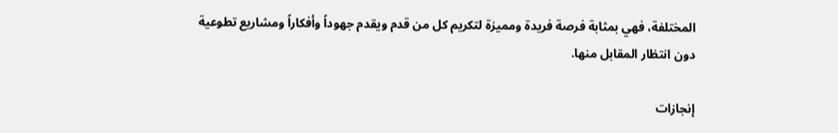المختلفة، فهي بمثابة فرصة فريدة ومميزة لتكريم كل من قدم ويقدم جهوداً وأفكاراً ومشاريع تطوعية دون انتظار المقابل منها.

إنجازات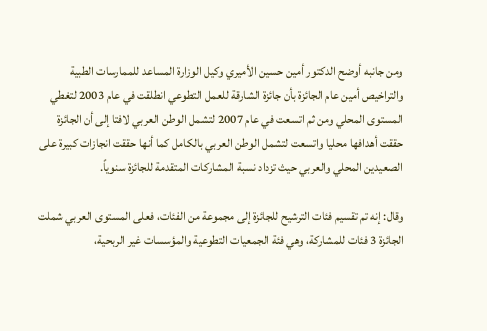ومن جانبه أوضح الدكتور أمين حسين الأميري وكيل الوزارة المساعد للممارسات الطبية والتراخيص أمين عام الجائزة بأن جائزة الشارقة للعمل التطوعي انطلقت في عام 2003 لتغطي المستوى المحلي ومن ثم اتسعت في عام 2007 لتشمل الوطن العربي لافتا إلى أن الجائزة حققت أهدافها محليا واتسعت لتشمل الوطن العربي بالكامل كما أنها حققت انجازات كبيرة على الصعيدين المحلي والعربي حيث تزداد نسبة المشاركات المتقدمة للجائزة سنوياً.

وقال: إنه تم تقسيم فئات الترشيح للجائزة إلى مجموعة من الفئات، فعلى المستوى العربي شملت الجائزة 3 فئات للمشاركة، وهي فئة الجمعيات التطوعية والمؤسسات غير الربحية،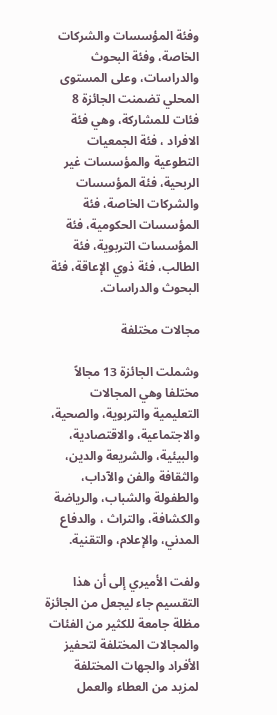وفئة المؤسسات والشركات الخاصة، وفئة البحوث والدراسات، وعلى المستوى المحلي تضمنت الجائزة 8 فئات للمشاركة، وهي فئة الافراد ، فئة الجمعيات التطوعية والمؤسسات غير الربحية، فئة المؤسسات والشركات الخاصة، فئة المؤسسات الحكومية، فئة المؤسسات التربوية، فئة الطالب، فئة ذوي الإعاقة، فئة البحوث والدراسات.

مجالات مختلفة

وشملت الجائزة 13 مجالاً مختلفا وهي المجالات التعليمية والتربوية، والصحية، والاجتماعية، والاقتصادية، والبيئية، والشريعة والدين، والثقافة والفن والآداب، والطفولة والشباب، والرياضة والكشافة، والتراث ، والدفاع المدني، والإعلام، والتقنية.

ولفت الأميري إلى أن هذا التقسيم جاء ليجعل من الجائزة مظلة جامعة للكثير من الفئات والمجالات المختلفة لتحفيز الأفراد والجهات المختلفة لمزيد من العطاء والعمل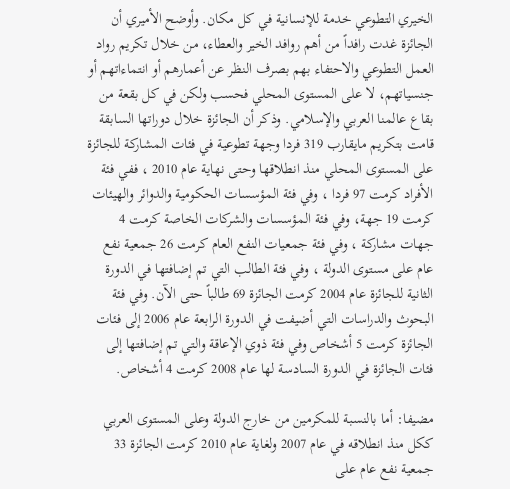الخيري التطوعي خدمة للإنسانية في كل مكان. وأوضح الأميري أن الجائزة غدت رافداً من أهم روافد الخير والعطاء، من خلال تكريم رواد العمل التطوعي والاحتفاء بهم بصرف النظر عن أعمارهم أو انتماءاتهم أو جنسياتهم، لا على المستوى المحلي فحسب ولكن في كل بقعة من بقاع عالمنا العربي والإسلامي. وذكر أن الجائزة خلال دوراتها السابقة قامت بتكريم مايقارب 319 فردا وجهة تطوعية في فئات المشاركة للجائزة على المستوى المحلي منذ انطلاقها وحتى نهاية عام 2010 ، ففي فئة الأفراد كرمت 97 فردا ، وفي فئة المؤسسات الحكومية والدوائر والهيئات كرمت 19 جهة، وفي فئة المؤسسات والشركات الخاصة كرمت 4 جهات مشاركة ، وفي فئة جمعيات النفع العام كرمت 26 جمعية نفع عام على مستوى الدولة ، وفي فئة الطالب التي تم إضافتها في الدورة الثانية للجائزة عام 2004 كرمت الجائزة 69 طالباً حتى الآن. وفي فئة البحوث والدراسات التي أضيفت في الدورة الرابعة عام 2006 إلى فئات الجائزة كرمت 5 أشخاص وفي فئة ذوي الإعاقة والتي تم إضافتها إلى فئات الجائزة في الدورة السادسة لها عام 2008 كرمت 4 أشخاص.

مضيفا: أما بالنسبة للمكرمين من خارج الدولة وعلى المستوى العربي ككل منذ انطلاقه في عام 2007 ولغاية عام 2010 كرمت الجائزة 33 جمعية نفع عام على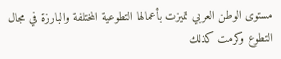مستوى الوطن العربي تميزت بأعمالها التطوعية المختلفة والبارزة في مجال التطوع وكرمت كذلك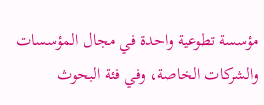مؤسسة تطوعية واحدة في مجال المؤسسات والشركات الخاصة، وفي فئة البحوث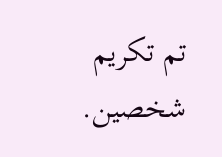تم تكريم شخصين.